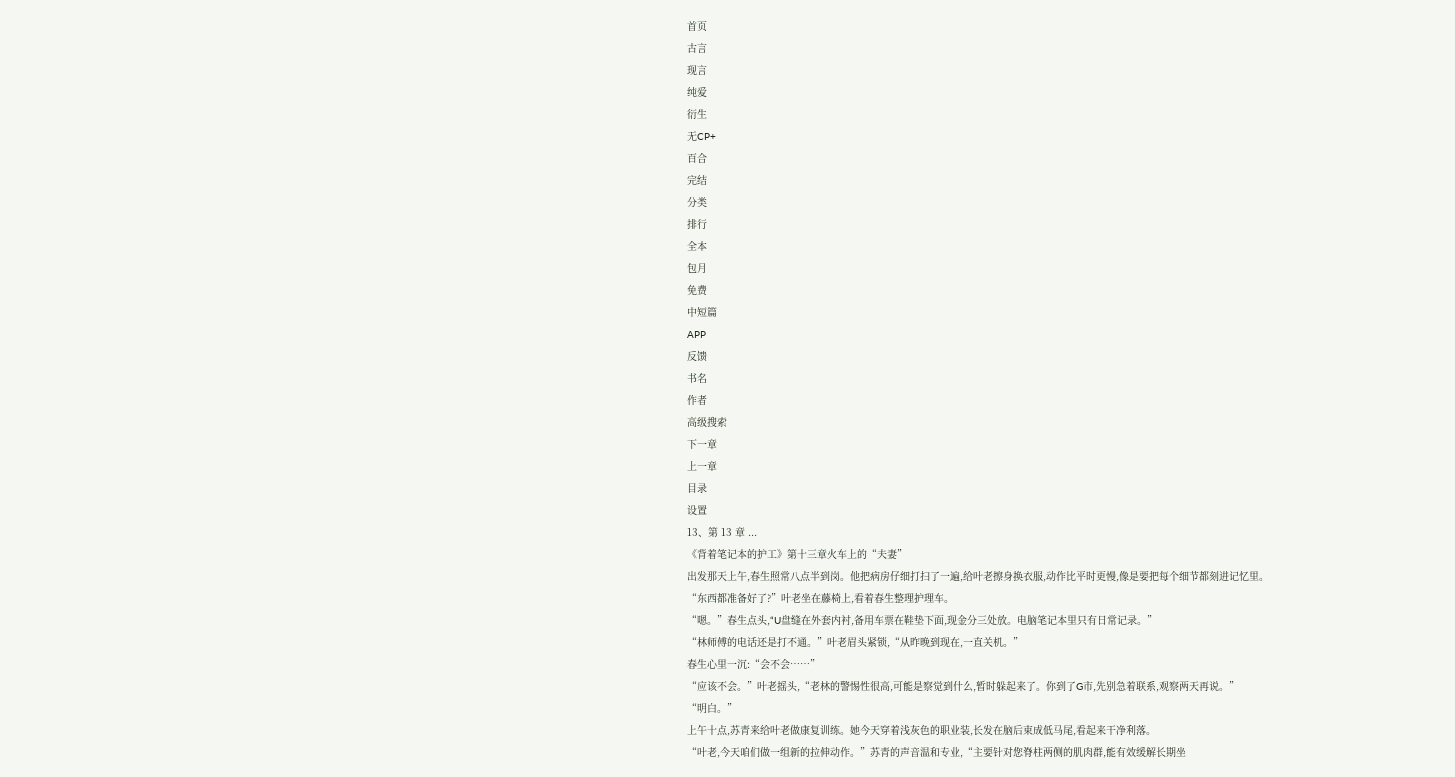首页
古言
现言
纯爱
衍生
无CP+
百合
完结
分类
排行
全本
包月
免费
中短篇
APP
反馈
书名
作者
高级搜索
下一章
上一章
目录
设置
13、第 13 章 ...
《背着笔记本的护工》第十三章火车上的“夫妻”
出发那天上午,春生照常八点半到岗。他把病房仔细打扫了一遍,给叶老擦身换衣服,动作比平时更慢,像是要把每个细节都刻进记忆里。
“东西都准备好了?”叶老坐在藤椅上,看着春生整理护理车。
“嗯。”春生点头,“U盘缝在外套内衬,备用车票在鞋垫下面,现金分三处放。电脑笔记本里只有日常记录。”
“林师傅的电话还是打不通。”叶老眉头紧锁,“从昨晚到现在,一直关机。”
春生心里一沉:“会不会……”
“应该不会。”叶老摇头,“老林的警惕性很高,可能是察觉到什么,暂时躲起来了。你到了G市,先别急着联系,观察两天再说。”
“明白。”
上午十点,苏青来给叶老做康复训练。她今天穿着浅灰色的职业装,长发在脑后束成低马尾,看起来干净利落。
“叶老,今天咱们做一组新的拉伸动作。”苏青的声音温和专业,“主要针对您脊柱两侧的肌肉群,能有效缓解长期坐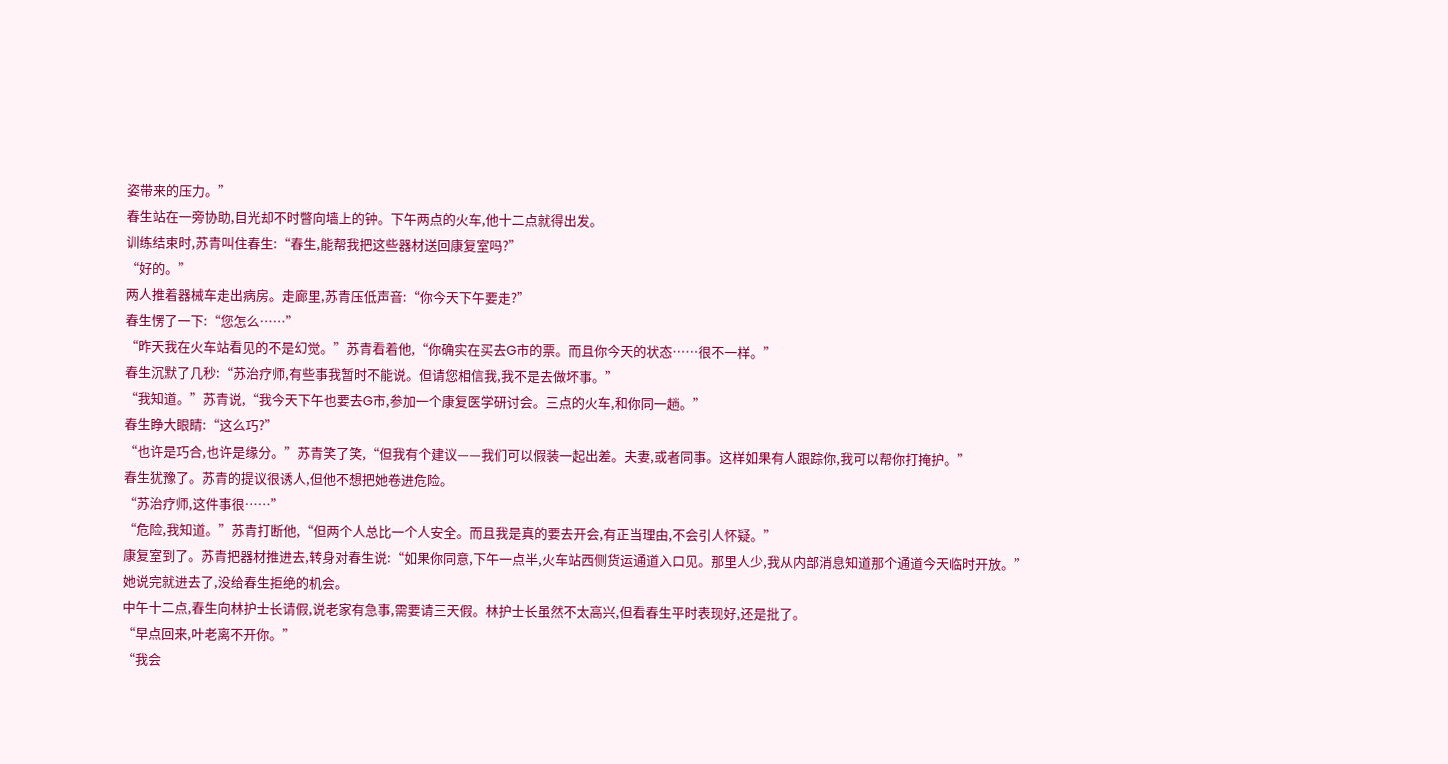姿带来的压力。”
春生站在一旁协助,目光却不时瞥向墙上的钟。下午两点的火车,他十二点就得出发。
训练结束时,苏青叫住春生:“春生,能帮我把这些器材送回康复室吗?”
“好的。”
两人推着器械车走出病房。走廊里,苏青压低声音:“你今天下午要走?”
春生愣了一下:“您怎么……”
“昨天我在火车站看见的不是幻觉。”苏青看着他,“你确实在买去G市的票。而且你今天的状态……很不一样。”
春生沉默了几秒:“苏治疗师,有些事我暂时不能说。但请您相信我,我不是去做坏事。”
“我知道。”苏青说,“我今天下午也要去G市,参加一个康复医学研讨会。三点的火车,和你同一趟。”
春生睁大眼睛:“这么巧?”
“也许是巧合,也许是缘分。”苏青笑了笑,“但我有个建议——我们可以假装一起出差。夫妻,或者同事。这样如果有人跟踪你,我可以帮你打掩护。”
春生犹豫了。苏青的提议很诱人,但他不想把她卷进危险。
“苏治疗师,这件事很……”
“危险,我知道。”苏青打断他,“但两个人总比一个人安全。而且我是真的要去开会,有正当理由,不会引人怀疑。”
康复室到了。苏青把器材推进去,转身对春生说:“如果你同意,下午一点半,火车站西侧货运通道入口见。那里人少,我从内部消息知道那个通道今天临时开放。”
她说完就进去了,没给春生拒绝的机会。
中午十二点,春生向林护士长请假,说老家有急事,需要请三天假。林护士长虽然不太高兴,但看春生平时表现好,还是批了。
“早点回来,叶老离不开你。”
“我会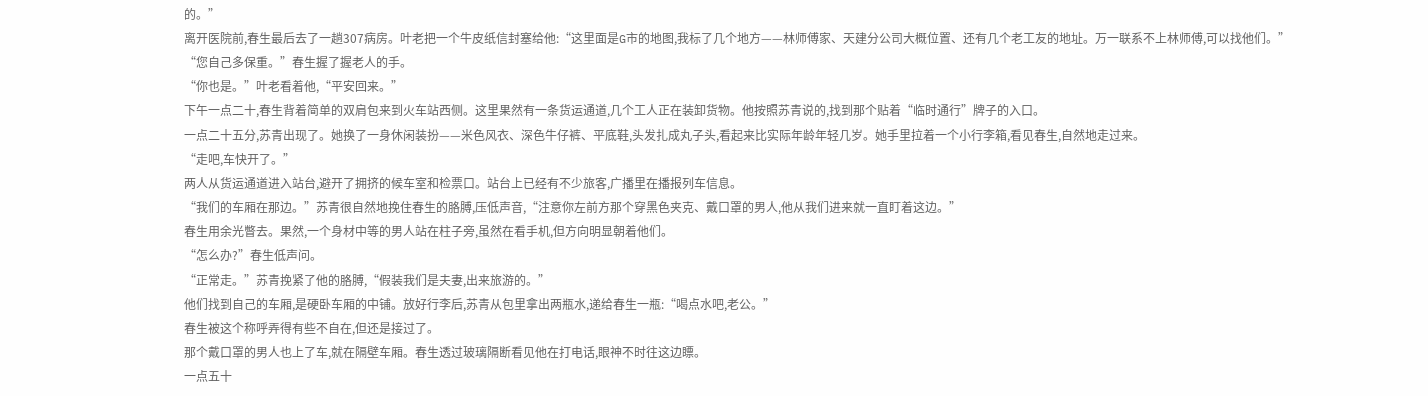的。”
离开医院前,春生最后去了一趟307病房。叶老把一个牛皮纸信封塞给他:“这里面是G市的地图,我标了几个地方——林师傅家、天建分公司大概位置、还有几个老工友的地址。万一联系不上林师傅,可以找他们。”
“您自己多保重。”春生握了握老人的手。
“你也是。”叶老看着他,“平安回来。”
下午一点二十,春生背着简单的双肩包来到火车站西侧。这里果然有一条货运通道,几个工人正在装卸货物。他按照苏青说的,找到那个贴着“临时通行”牌子的入口。
一点二十五分,苏青出现了。她换了一身休闲装扮——米色风衣、深色牛仔裤、平底鞋,头发扎成丸子头,看起来比实际年龄年轻几岁。她手里拉着一个小行李箱,看见春生,自然地走过来。
“走吧,车快开了。”
两人从货运通道进入站台,避开了拥挤的候车室和检票口。站台上已经有不少旅客,广播里在播报列车信息。
“我们的车厢在那边。”苏青很自然地挽住春生的胳膊,压低声音,“注意你左前方那个穿黑色夹克、戴口罩的男人,他从我们进来就一直盯着这边。”
春生用余光瞥去。果然,一个身材中等的男人站在柱子旁,虽然在看手机,但方向明显朝着他们。
“怎么办?”春生低声问。
“正常走。”苏青挽紧了他的胳膊,“假装我们是夫妻,出来旅游的。”
他们找到自己的车厢,是硬卧车厢的中铺。放好行李后,苏青从包里拿出两瓶水,递给春生一瓶:“喝点水吧,老公。”
春生被这个称呼弄得有些不自在,但还是接过了。
那个戴口罩的男人也上了车,就在隔壁车厢。春生透过玻璃隔断看见他在打电话,眼神不时往这边瞟。
一点五十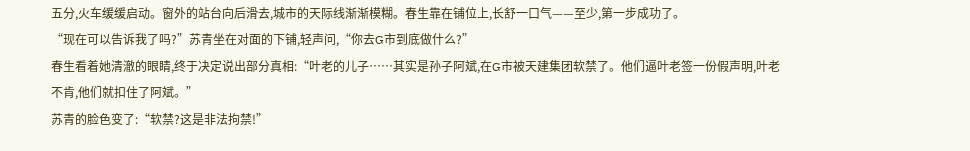五分,火车缓缓启动。窗外的站台向后滑去,城市的天际线渐渐模糊。春生靠在铺位上,长舒一口气——至少,第一步成功了。
“现在可以告诉我了吗?”苏青坐在对面的下铺,轻声问,“你去G市到底做什么?”
春生看着她清澈的眼睛,终于决定说出部分真相:“叶老的儿子……其实是孙子阿斌,在G市被天建集团软禁了。他们逼叶老签一份假声明,叶老不肯,他们就扣住了阿斌。”
苏青的脸色变了:“软禁?这是非法拘禁!”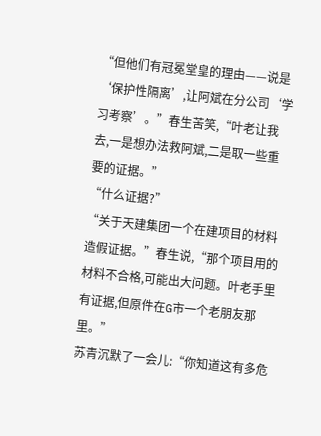“但他们有冠冕堂皇的理由——说是‘保护性隔离’,让阿斌在分公司‘学习考察’。”春生苦笑,“叶老让我去,一是想办法救阿斌,二是取一些重要的证据。”
“什么证据?”
“关于天建集团一个在建项目的材料造假证据。”春生说,“那个项目用的材料不合格,可能出大问题。叶老手里有证据,但原件在G市一个老朋友那里。”
苏青沉默了一会儿:“你知道这有多危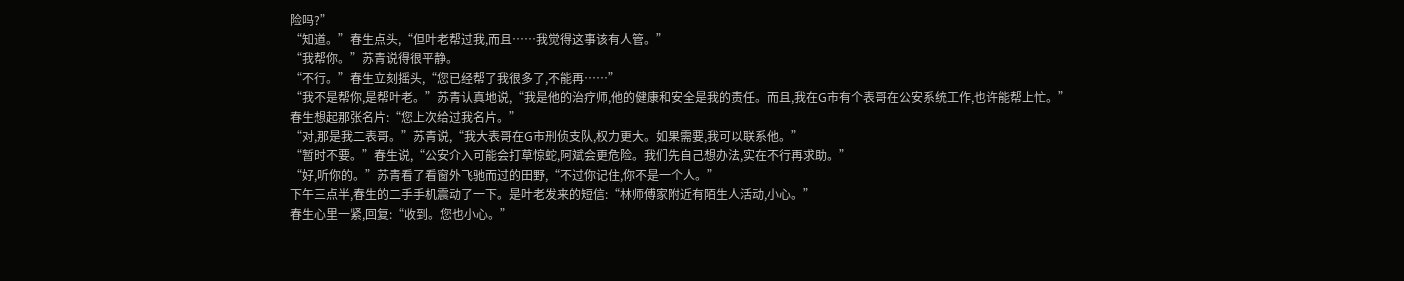险吗?”
“知道。”春生点头,“但叶老帮过我,而且……我觉得这事该有人管。”
“我帮你。”苏青说得很平静。
“不行。”春生立刻摇头,“您已经帮了我很多了,不能再……”
“我不是帮你,是帮叶老。”苏青认真地说,“我是他的治疗师,他的健康和安全是我的责任。而且,我在G市有个表哥在公安系统工作,也许能帮上忙。”
春生想起那张名片:“您上次给过我名片。”
“对,那是我二表哥。”苏青说,“我大表哥在G市刑侦支队,权力更大。如果需要,我可以联系他。”
“暂时不要。”春生说,“公安介入可能会打草惊蛇,阿斌会更危险。我们先自己想办法,实在不行再求助。”
“好,听你的。”苏青看了看窗外飞驰而过的田野,“不过你记住,你不是一个人。”
下午三点半,春生的二手手机震动了一下。是叶老发来的短信:“林师傅家附近有陌生人活动,小心。”
春生心里一紧,回复:“收到。您也小心。”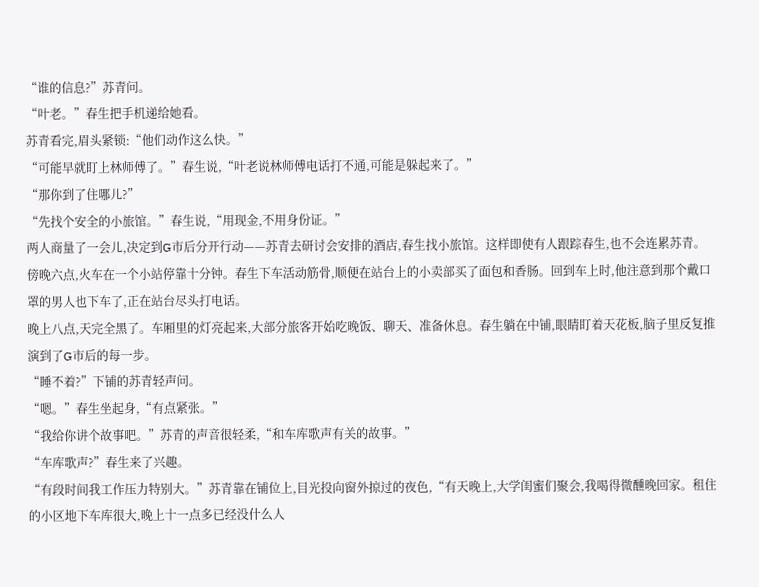“谁的信息?”苏青问。
“叶老。”春生把手机递给她看。
苏青看完,眉头紧锁:“他们动作这么快。”
“可能早就盯上林师傅了。”春生说,“叶老说林师傅电话打不通,可能是躲起来了。”
“那你到了住哪儿?”
“先找个安全的小旅馆。”春生说,“用现金,不用身份证。”
两人商量了一会儿,决定到G市后分开行动——苏青去研讨会安排的酒店,春生找小旅馆。这样即使有人跟踪春生,也不会连累苏青。
傍晚六点,火车在一个小站停靠十分钟。春生下车活动筋骨,顺便在站台上的小卖部买了面包和香肠。回到车上时,他注意到那个戴口罩的男人也下车了,正在站台尽头打电话。
晚上八点,天完全黑了。车厢里的灯亮起来,大部分旅客开始吃晚饭、聊天、准备休息。春生躺在中铺,眼睛盯着天花板,脑子里反复推演到了G市后的每一步。
“睡不着?”下铺的苏青轻声问。
“嗯。”春生坐起身,“有点紧张。”
“我给你讲个故事吧。”苏青的声音很轻柔,“和车库歌声有关的故事。”
“车库歌声?”春生来了兴趣。
“有段时间我工作压力特别大。”苏青靠在铺位上,目光投向窗外掠过的夜色,“有天晚上,大学闺蜜们聚会,我喝得微醺晚回家。租住的小区地下车库很大,晚上十一点多已经没什么人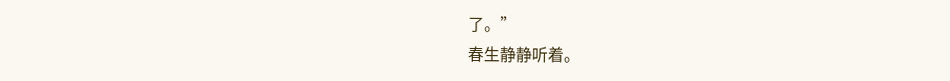了。”
春生静静听着。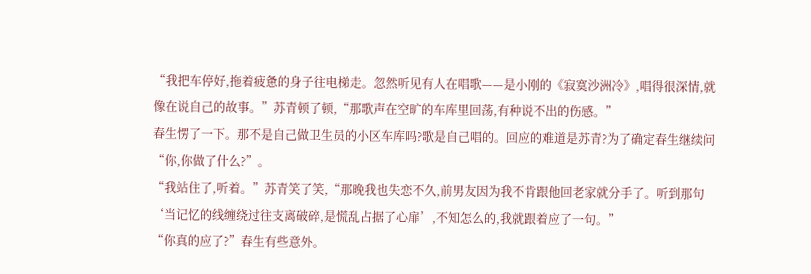“我把车停好,拖着疲惫的身子往电梯走。忽然听见有人在唱歌——是小刚的《寂寞沙洲冷》,唱得很深情,就像在说自己的故事。”苏青顿了顿,“那歌声在空旷的车库里回荡,有种说不出的伤感。”
春生愣了一下。那不是自己做卫生员的小区车库吗?歌是自己唱的。回应的难道是苏青?为了确定春生继续问“你,你做了什么?”。
“我站住了,听着。”苏青笑了笑,“那晚我也失恋不久,前男友因为我不肯跟他回老家就分手了。听到那句‘当记忆的线缠绕过往支离破碎,是慌乱占据了心扉’,不知怎么的,我就跟着应了一句。”
“你真的应了?”春生有些意外。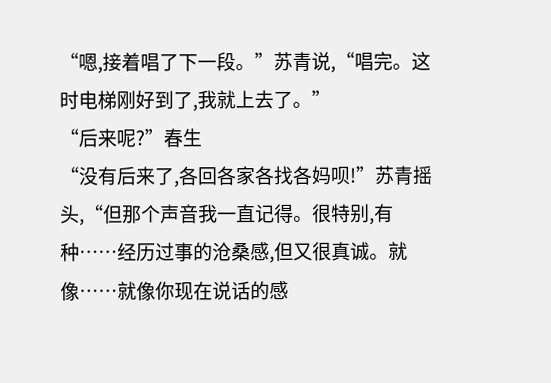“嗯,接着唱了下一段。”苏青说,“唱完。这时电梯刚好到了,我就上去了。”
“后来呢?”春生
“没有后来了,各回各家各找各妈呗!”苏青摇头,“但那个声音我一直记得。很特别,有种……经历过事的沧桑感,但又很真诚。就像……就像你现在说话的感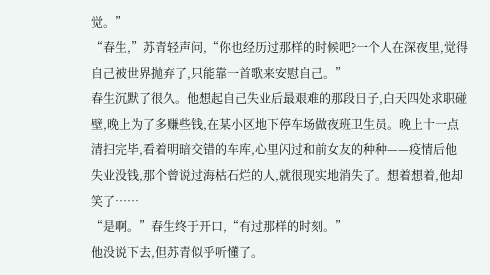觉。”
“春生,”苏青轻声问,“你也经历过那样的时候吧?一个人在深夜里,觉得自己被世界抛弃了,只能靠一首歌来安慰自己。”
春生沉默了很久。他想起自己失业后最艰难的那段日子,白天四处求职碰壁,晚上为了多赚些钱,在某小区地下停车场做夜班卫生员。晚上十一点清扫完毕,看着明暗交错的车库,心里闪过和前女友的种种——疫情后他失业没钱,那个曾说过海枯石烂的人,就很现实地消失了。想着想着,他却笑了……
“是啊。”春生终于开口,“有过那样的时刻。”
他没说下去,但苏青似乎听懂了。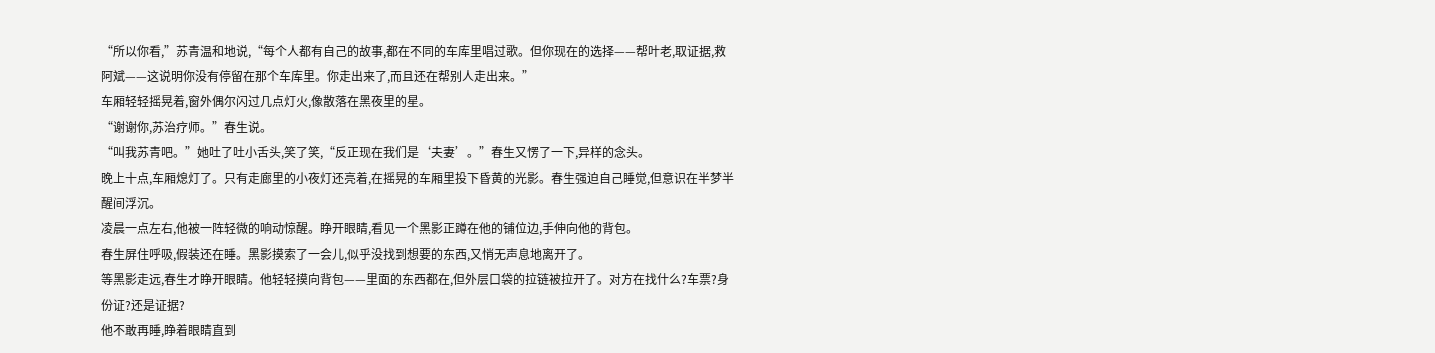“所以你看,”苏青温和地说,“每个人都有自己的故事,都在不同的车库里唱过歌。但你现在的选择——帮叶老,取证据,救阿斌——这说明你没有停留在那个车库里。你走出来了,而且还在帮别人走出来。”
车厢轻轻摇晃着,窗外偶尔闪过几点灯火,像散落在黑夜里的星。
“谢谢你,苏治疗师。”春生说。
“叫我苏青吧。”她吐了吐小舌头,笑了笑,“反正现在我们是‘夫妻’。”春生又愣了一下,异样的念头。
晚上十点,车厢熄灯了。只有走廊里的小夜灯还亮着,在摇晃的车厢里投下昏黄的光影。春生强迫自己睡觉,但意识在半梦半醒间浮沉。
凌晨一点左右,他被一阵轻微的响动惊醒。睁开眼睛,看见一个黑影正蹲在他的铺位边,手伸向他的背包。
春生屏住呼吸,假装还在睡。黑影摸索了一会儿,似乎没找到想要的东西,又悄无声息地离开了。
等黑影走远,春生才睁开眼睛。他轻轻摸向背包——里面的东西都在,但外层口袋的拉链被拉开了。对方在找什么?车票?身份证?还是证据?
他不敢再睡,睁着眼睛直到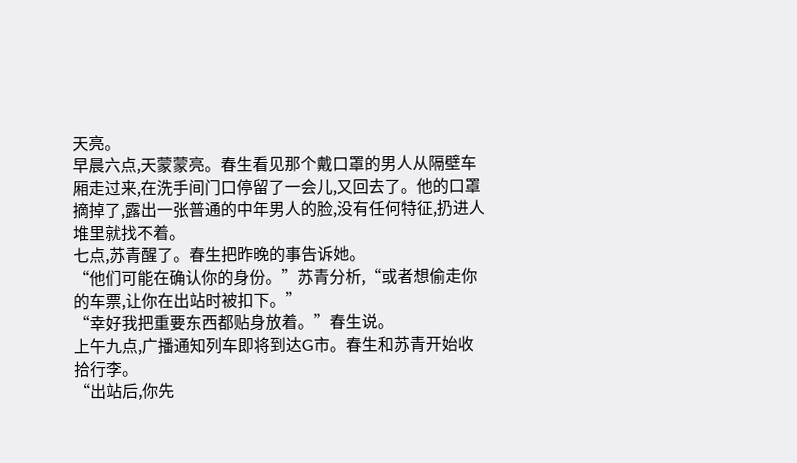天亮。
早晨六点,天蒙蒙亮。春生看见那个戴口罩的男人从隔壁车厢走过来,在洗手间门口停留了一会儿,又回去了。他的口罩摘掉了,露出一张普通的中年男人的脸,没有任何特征,扔进人堆里就找不着。
七点,苏青醒了。春生把昨晚的事告诉她。
“他们可能在确认你的身份。”苏青分析,“或者想偷走你的车票,让你在出站时被扣下。”
“幸好我把重要东西都贴身放着。”春生说。
上午九点,广播通知列车即将到达G市。春生和苏青开始收拾行李。
“出站后,你先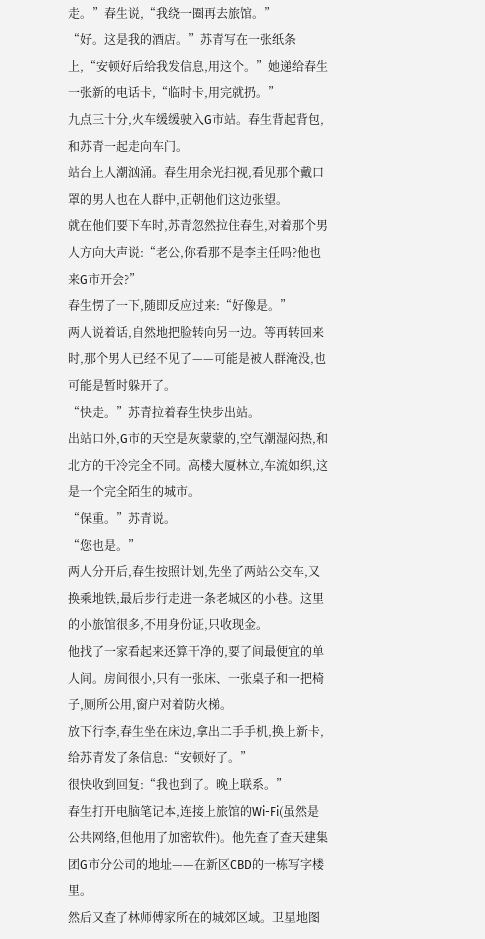走。”春生说,“我绕一圈再去旅馆。”
“好。这是我的酒店。”苏青写在一张纸条上,“安顿好后给我发信息,用这个。”她递给春生一张新的电话卡,“临时卡,用完就扔。”
九点三十分,火车缓缓驶入G市站。春生背起背包,和苏青一起走向车门。
站台上人潮汹涌。春生用余光扫视,看见那个戴口罩的男人也在人群中,正朝他们这边张望。
就在他们要下车时,苏青忽然拉住春生,对着那个男人方向大声说:“老公,你看那不是李主任吗?他也来G市开会?”
春生愣了一下,随即反应过来:“好像是。”
两人说着话,自然地把脸转向另一边。等再转回来时,那个男人已经不见了——可能是被人群淹没,也可能是暂时躲开了。
“快走。”苏青拉着春生快步出站。
出站口外,G市的天空是灰蒙蒙的,空气潮湿闷热,和北方的干冷完全不同。高楼大厦林立,车流如织,这是一个完全陌生的城市。
“保重。”苏青说。
“您也是。”
两人分开后,春生按照计划,先坐了两站公交车,又换乘地铁,最后步行走进一条老城区的小巷。这里的小旅馆很多,不用身份证,只收现金。
他找了一家看起来还算干净的,要了间最便宜的单人间。房间很小,只有一张床、一张桌子和一把椅子,厕所公用,窗户对着防火梯。
放下行李,春生坐在床边,拿出二手手机,换上新卡,给苏青发了条信息:“安顿好了。”
很快收到回复:“我也到了。晚上联系。”
春生打开电脑笔记本,连接上旅馆的Wi-Fi(虽然是公共网络,但他用了加密软件)。他先查了查天建集团G市分公司的地址——在新区CBD的一栋写字楼里。
然后又查了林师傅家所在的城郊区域。卫星地图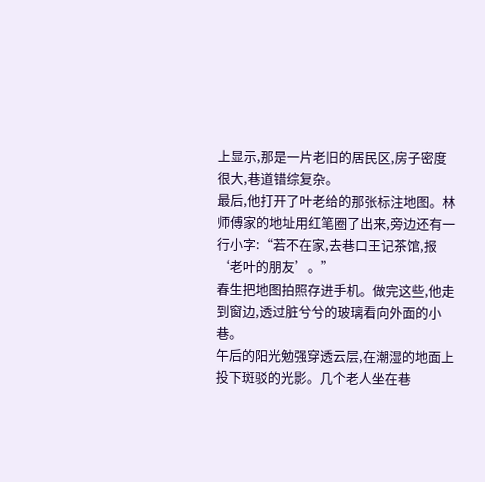上显示,那是一片老旧的居民区,房子密度很大,巷道错综复杂。
最后,他打开了叶老给的那张标注地图。林师傅家的地址用红笔圈了出来,旁边还有一行小字:“若不在家,去巷口王记茶馆,报‘老叶的朋友’。”
春生把地图拍照存进手机。做完这些,他走到窗边,透过脏兮兮的玻璃看向外面的小巷。
午后的阳光勉强穿透云层,在潮湿的地面上投下斑驳的光影。几个老人坐在巷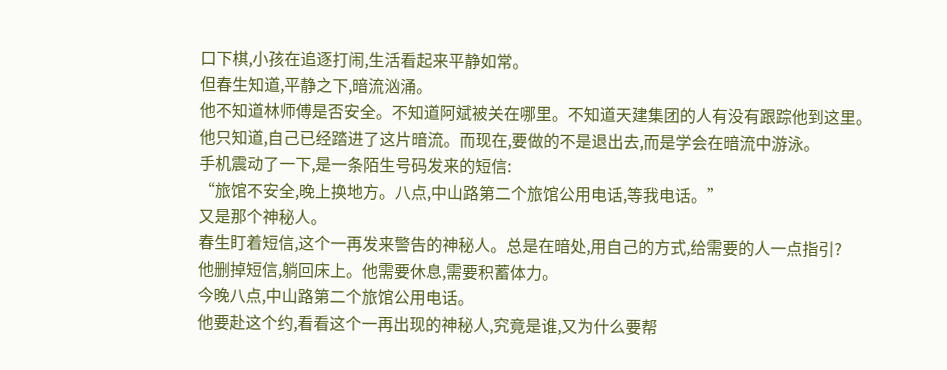口下棋,小孩在追逐打闹,生活看起来平静如常。
但春生知道,平静之下,暗流汹涌。
他不知道林师傅是否安全。不知道阿斌被关在哪里。不知道天建集团的人有没有跟踪他到这里。
他只知道,自己已经踏进了这片暗流。而现在,要做的不是退出去,而是学会在暗流中游泳。
手机震动了一下,是一条陌生号码发来的短信:
“旅馆不安全,晚上换地方。八点,中山路第二个旅馆公用电话,等我电话。”
又是那个神秘人。
春生盯着短信,这个一再发来警告的神秘人。总是在暗处,用自己的方式,给需要的人一点指引?
他删掉短信,躺回床上。他需要休息,需要积蓄体力。
今晚八点,中山路第二个旅馆公用电话。
他要赴这个约,看看这个一再出现的神秘人,究竟是谁,又为什么要帮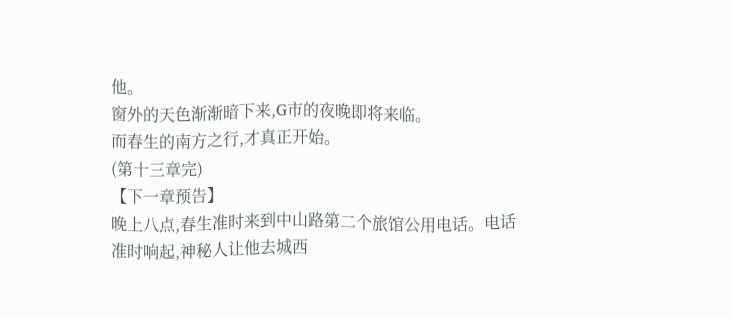他。
窗外的天色渐渐暗下来,G市的夜晚即将来临。
而春生的南方之行,才真正开始。
(第十三章完)
【下一章预告】
晚上八点,春生准时来到中山路第二个旅馆公用电话。电话准时响起,神秘人让他去城西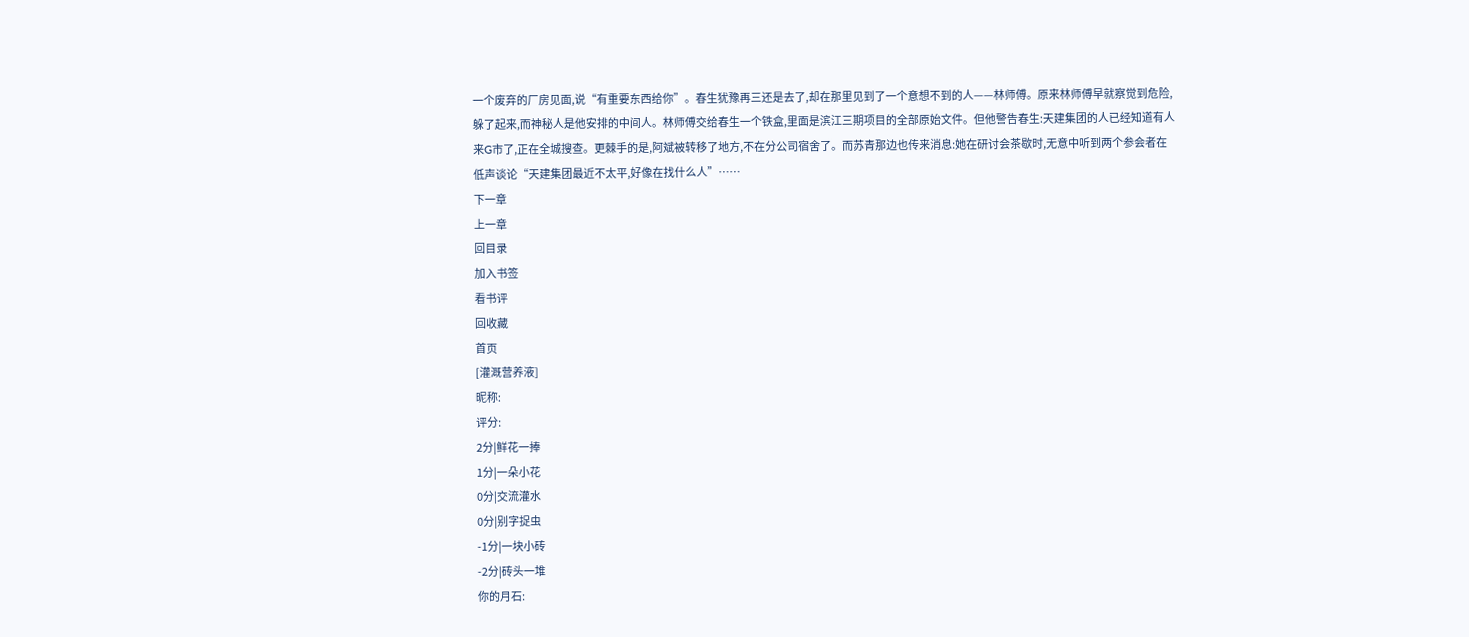一个废弃的厂房见面,说“有重要东西给你”。春生犹豫再三还是去了,却在那里见到了一个意想不到的人——林师傅。原来林师傅早就察觉到危险,躲了起来,而神秘人是他安排的中间人。林师傅交给春生一个铁盒,里面是滨江三期项目的全部原始文件。但他警告春生:天建集团的人已经知道有人来G市了,正在全城搜查。更棘手的是,阿斌被转移了地方,不在分公司宿舍了。而苏青那边也传来消息:她在研讨会茶歇时,无意中听到两个参会者在低声谈论“天建集团最近不太平,好像在找什么人”……
下一章
上一章
回目录
加入书签
看书评
回收藏
首页
[灌溉营养液]
昵称:
评分:
2分|鲜花一捧
1分|一朵小花
0分|交流灌水
0分|别字捉虫
-1分|一块小砖
-2分|砖头一堆
你的月石: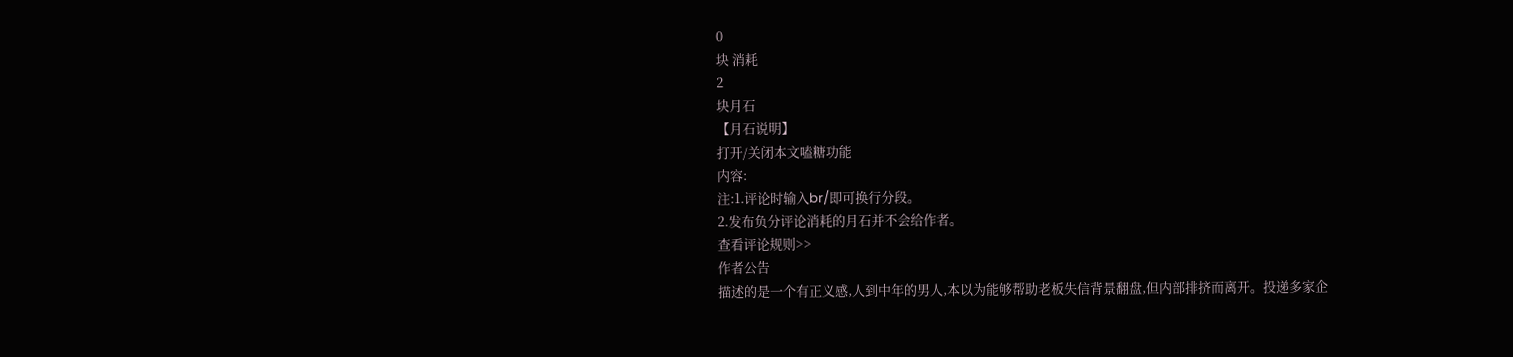0
块 消耗
2
块月石
【月石说明】
打开/关闭本文嗑糖功能
内容:
注:1.评论时输入br/即可换行分段。
2.发布负分评论消耗的月石并不会给作者。
查看评论规则>>
作者公告
描述的是一个有正义感,人到中年的男人,本以为能够帮助老板失信背景翻盘,但内部排挤而离开。投递多家企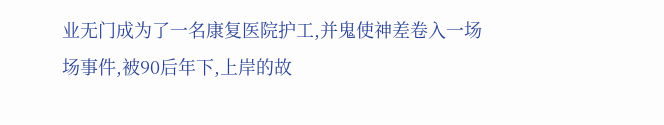业无门成为了一名康复医院护工,并鬼使神差卷入一场场事件,被90后年下,上岸的故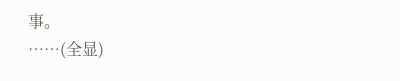事。
……(全显)